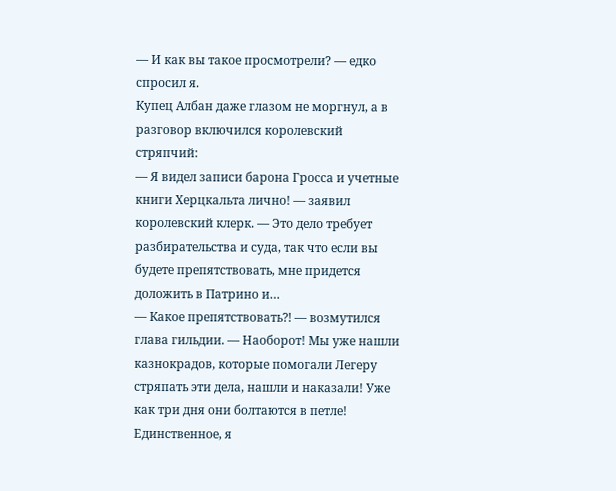— И как вы такое просмотрели? — едко спросил я.
Купец Албан даже глазом не моргнул, а в разговор включился королевский стряпчий:
— Я видел записи барона Гросса и учетные книги Херцкальта лично! — заявил королевский клерк. — Это дело требует разбирательства и суда, так что если вы будете препятствовать, мне придется доложить в Патрино и…
— Какое препятствовать⁈ — возмутился глава гильдии. — Наоборот! Мы уже нашли казнокрадов, которые помогали Легеру стряпать эти дела, нашли и наказали! Уже как три дня они болтаются в петле! Единственное, я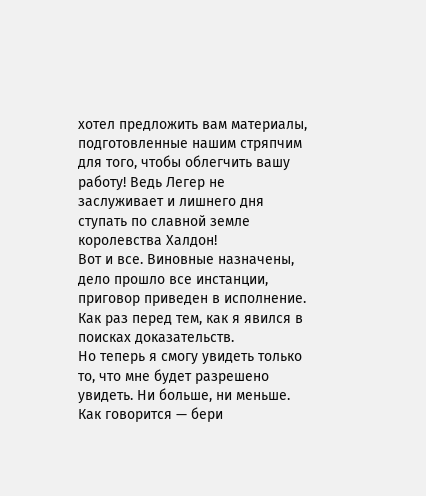хотел предложить вам материалы, подготовленные нашим стряпчим для того, чтобы облегчить вашу работу! Ведь Легер не заслуживает и лишнего дня ступать по славной земле королевства Халдон!
Вот и все. Виновные назначены, дело прошло все инстанции, приговор приведен в исполнение. Как раз перед тем, как я явился в поисках доказательств.
Но теперь я смогу увидеть только то, что мне будет разрешено увидеть. Ни больше, ни меньше.
Как говорится — бери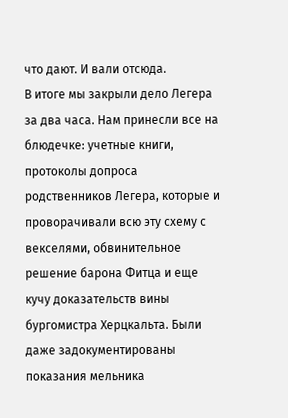что дают. И вали отсюда.
В итоге мы закрыли дело Легера за два часа. Нам принесли все на блюдечке: учетные книги, протоколы допроса родственников Легера, которые и проворачивали всю эту схему с векселями, обвинительное решение барона Фитца и еще кучу доказательств вины бургомистра Херцкальта. Были даже задокументированы показания мельника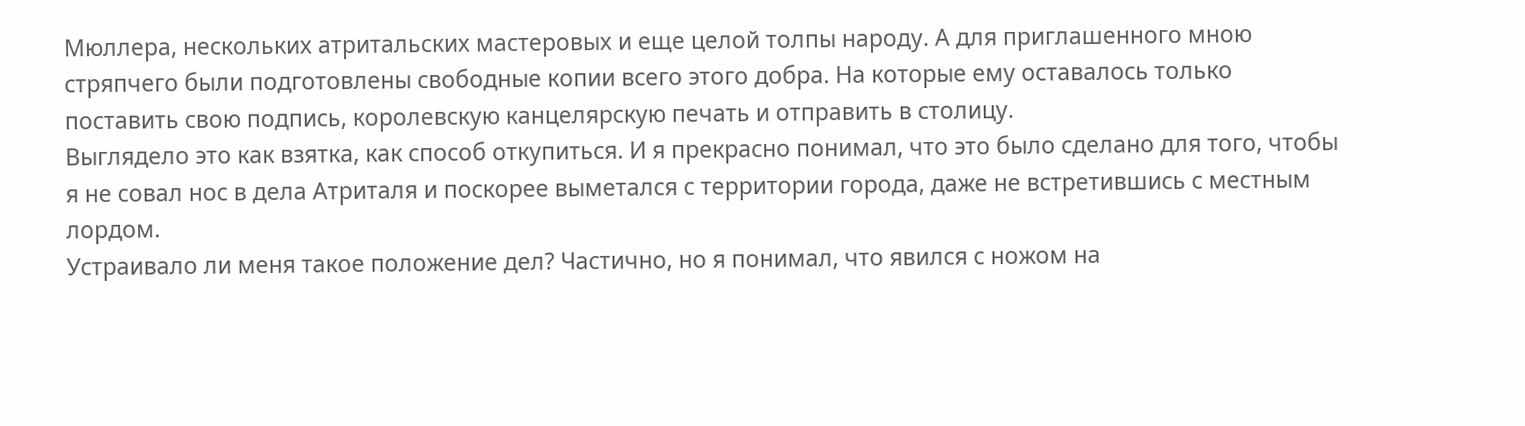Мюллера, нескольких атритальских мастеровых и еще целой толпы народу. А для приглашенного мною стряпчего были подготовлены свободные копии всего этого добра. На которые ему оставалось только поставить свою подпись, королевскую канцелярскую печать и отправить в столицу.
Выглядело это как взятка, как способ откупиться. И я прекрасно понимал, что это было сделано для того, чтобы я не совал нос в дела Атриталя и поскорее выметался с территории города, даже не встретившись с местным лордом.
Устраивало ли меня такое положение дел? Частично, но я понимал, что явился с ножом на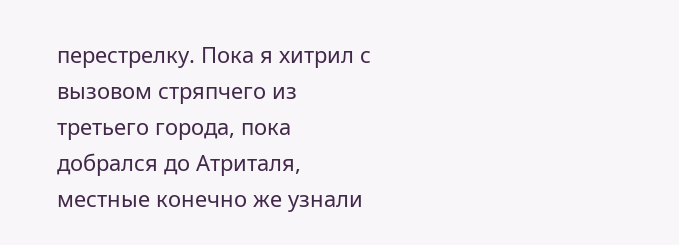перестрелку. Пока я хитрил с вызовом стряпчего из третьего города, пока добрался до Атриталя, местные конечно же узнали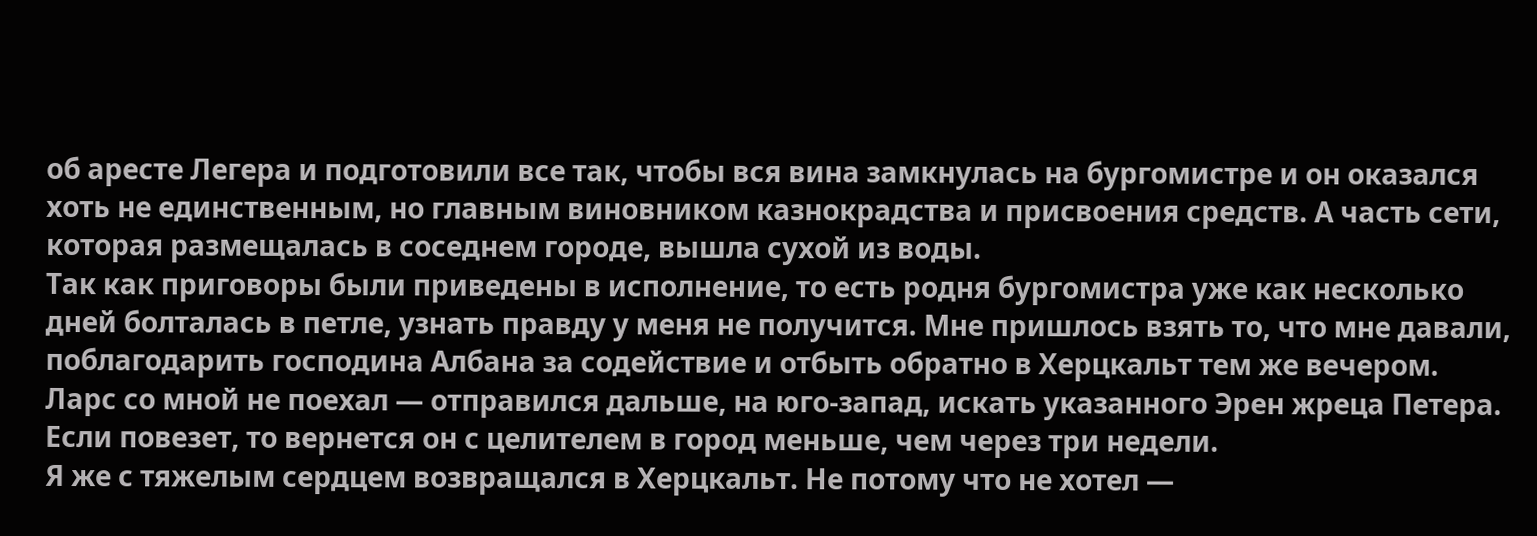об аресте Легера и подготовили все так, чтобы вся вина замкнулась на бургомистре и он оказался хоть не единственным, но главным виновником казнокрадства и присвоения средств. А часть сети, которая размещалась в соседнем городе, вышла сухой из воды.
Так как приговоры были приведены в исполнение, то есть родня бургомистра уже как несколько дней болталась в петле, узнать правду у меня не получится. Мне пришлось взять то, что мне давали, поблагодарить господина Албана за содействие и отбыть обратно в Херцкальт тем же вечером.
Ларс со мной не поехал — отправился дальше, на юго-запад, искать указанного Эрен жреца Петера. Если повезет, то вернется он с целителем в город меньше, чем через три недели.
Я же с тяжелым сердцем возвращался в Херцкальт. Не потому что не хотел —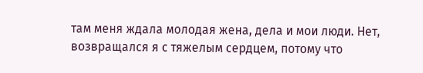там меня ждала молодая жена, дела и мои люди. Нет, возвращался я с тяжелым сердцем, потому что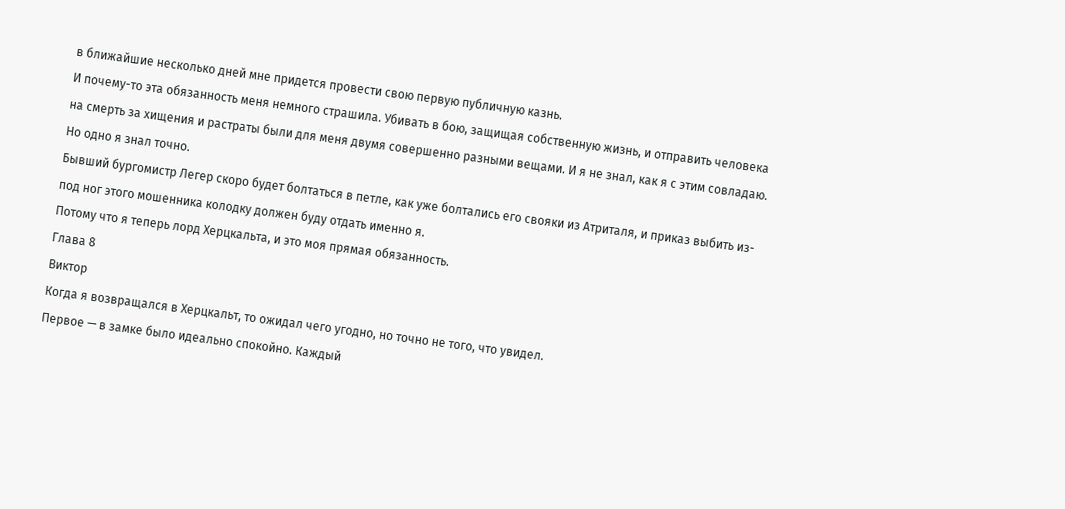в ближайшие несколько дней мне придется провести свою первую публичную казнь.
И почему-то эта обязанность меня немного страшила. Убивать в бою, защищая собственную жизнь, и отправить человека на смерть за хищения и растраты были для меня двумя совершенно разными вещами. И я не знал, как я с этим совладаю.
Но одно я знал точно.
Бывший бургомистр Легер скоро будет болтаться в петле, как уже болтались его свояки из Атриталя, и приказ выбить из-под ног этого мошенника колодку должен буду отдать именно я.
Потому что я теперь лорд Херцкальта, и это моя прямая обязанность.
Глава 8
Виктор
Когда я возвращался в Херцкальт, то ожидал чего угодно, но точно не того, что увидел.
Первое — в замке было идеально спокойно. Каждый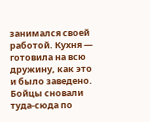занимался своей работой. Кухня — готовила на всю дружину, как это и было заведено. Бойцы сновали туда-сюда по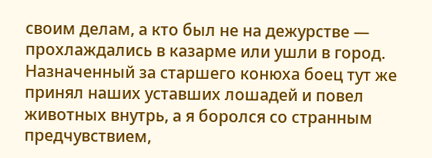своим делам, а кто был не на дежурстве — прохлаждались в казарме или ушли в город. Назначенный за старшего конюха боец тут же принял наших уставших лошадей и повел животных внутрь, а я боролся со странным предчувствием,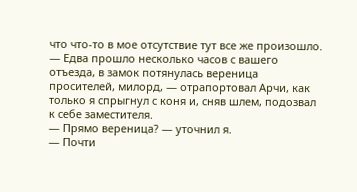что что-то в мое отсутствие тут все же произошло.
— Едва прошло несколько часов с вашего отъезда, в замок потянулась вереница просителей, милорд, — отрапортовал Арчи, как только я спрыгнул с коня и, сняв шлем, подозвал к себе заместителя.
— Прямо вереница? — уточнил я.
— Почти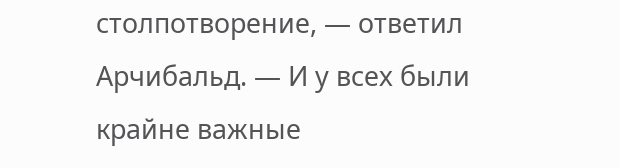столпотворение, — ответил Арчибальд. — И у всех были крайне важные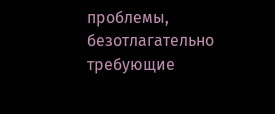проблемы, безотлагательно требующие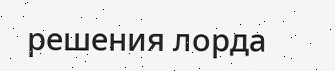решения лорда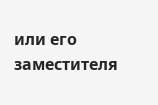или его заместителя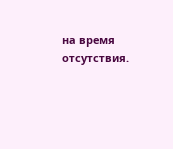на время отсутствия.